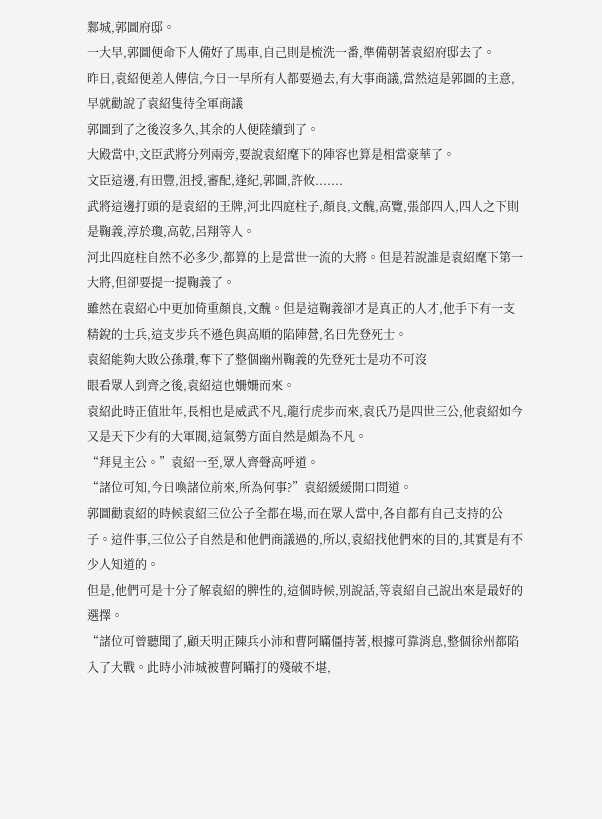鄴城,郭圖府邸。
一大早,郭圖便命下人備好了馬車,自己則是梳洗一番,準備朝著袁紹府邸去了。
昨日,袁紹便差人傳信,今日一早所有人都要過去,有大事商議,當然這是郭圖的主意,早就勸說了袁紹隻待全軍商議
郭圖到了之後沒多久,其余的人便陸續到了。
大殿當中,文臣武將分列兩旁,要說袁紹麾下的陣容也算是相當豪華了。
文臣這邊,有田豐,沮授,審配,逢紀,郭圖,許攸.......
武將這邊打頭的是袁紹的王牌,河北四庭柱子,顏良,文醜,高覽,張郃四人,四人之下則是鞠義,淳於瓊,高乾,呂翔等人。
河北四庭柱自然不必多少,都算的上是當世一流的大將。但是若說誰是袁紹麾下第一大將,但卻要提一提鞠義了。
雖然在袁紹心中更加倚重顏良,文醜。但是這鞠義卻才是真正的人才,他手下有一支精銳的士兵,這支步兵不遜色與高順的陷陣營,名曰先登死士。
袁紹能夠大敗公孫瓚,奪下了整個幽州鞠義的先登死士是功不可沒
眼看眾人到齊之後,袁紹這也姍姍而來。
袁紹此時正值壯年,長相也是威武不凡,龍行虎步而來,袁氏乃是四世三公,他袁紹如今又是天下少有的大軍閥,這氣勢方面自然是頗為不凡。
“拜見主公。”袁紹一至,眾人齊聲高呼道。
“諸位可知,今日喚諸位前來,所為何事?”袁紹緩緩開口問道。
郭圖勸袁紹的時候袁紹三位公子全都在場,而在眾人當中,各自都有自己支持的公子。這件事,三位公子自然是和他們商議過的,所以,袁紹找他們來的目的,其實是有不少人知道的。
但是,他們可是十分了解袁紹的脾性的,這個時候,別說話,等袁紹自己說出來是最好的選擇。
“諸位可曾聽聞了,顧天明正陳兵小沛和曹阿瞞僵持著,根據可靠消息,整個徐州都陷入了大戰。此時小沛城被曹阿瞞打的殘破不堪,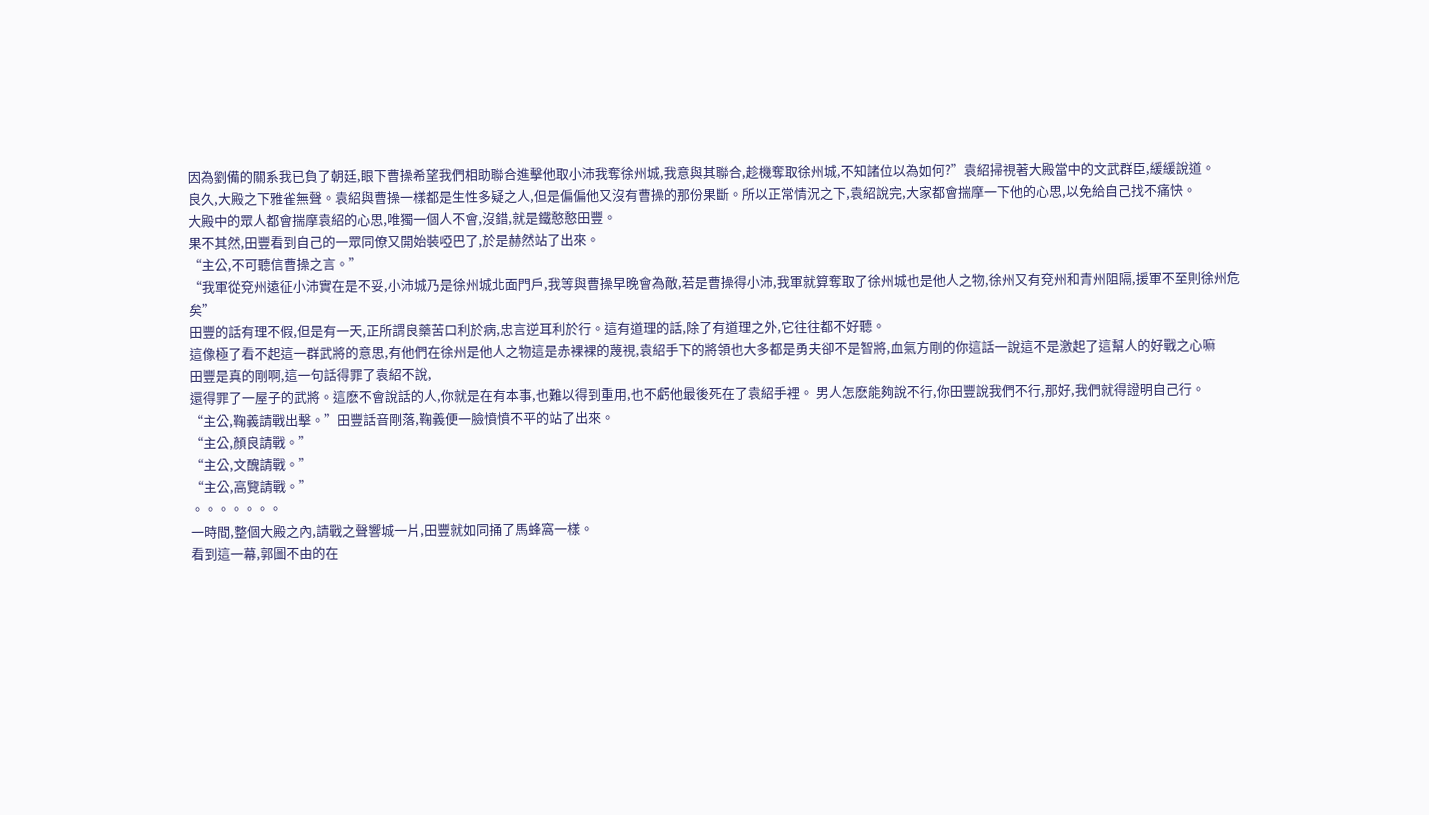因為劉備的關系我已負了朝廷,眼下曹操希望我們相助聯合進擊他取小沛我奪徐州城,我意與其聯合,趁機奪取徐州城,不知諸位以為如何?”袁紹掃視著大殿當中的文武群臣,緩緩說道。
良久,大殿之下雅雀無聲。袁紹與曹操一樣都是生性多疑之人,但是偏偏他又沒有曹操的那份果斷。所以正常情況之下,袁紹說完,大家都會揣摩一下他的心思,以免給自己找不痛快。
大殿中的眾人都會揣摩袁紹的心思,唯獨一個人不會,沒錯,就是鐵憨憨田豐。
果不其然,田豐看到自己的一眾同僚又開始裝啞巴了,於是赫然站了出來。
“主公,不可聽信曹操之言。”
“我軍從兗州遠征小沛實在是不妥,小沛城乃是徐州城北面門戶,我等與曹操早晚會為敵,若是曹操得小沛,我軍就算奪取了徐州城也是他人之物,徐州又有兗州和青州阻隔,援軍不至則徐州危矣”
田豐的話有理不假,但是有一天,正所謂良藥苦口利於病,忠言逆耳利於行。這有道理的話,除了有道理之外,它往往都不好聽。
這像極了看不起這一群武將的意思,有他們在徐州是他人之物這是赤裸裸的蔑視,袁紹手下的將領也大多都是勇夫卻不是智將,血氣方剛的你這話一說這不是激起了這幫人的好戰之心嘛
田豐是真的剛啊,這一句話得罪了袁紹不說,
還得罪了一屋子的武將。這麽不會說話的人,你就是在有本事,也難以得到重用,也不虧他最後死在了袁紹手裡。 男人怎麽能夠說不行,你田豐說我們不行,那好,我們就得證明自己行。
“主公,鞠義請戰出擊。”田豐話音剛落,鞠義便一臉憤憤不平的站了出來。
“主公,顏良請戰。”
“主公,文醜請戰。”
“主公,高覽請戰。”
。。。。。。。
一時間,整個大殿之內,請戰之聲響城一片,田豐就如同捅了馬蜂窩一樣。
看到這一幕,郭圖不由的在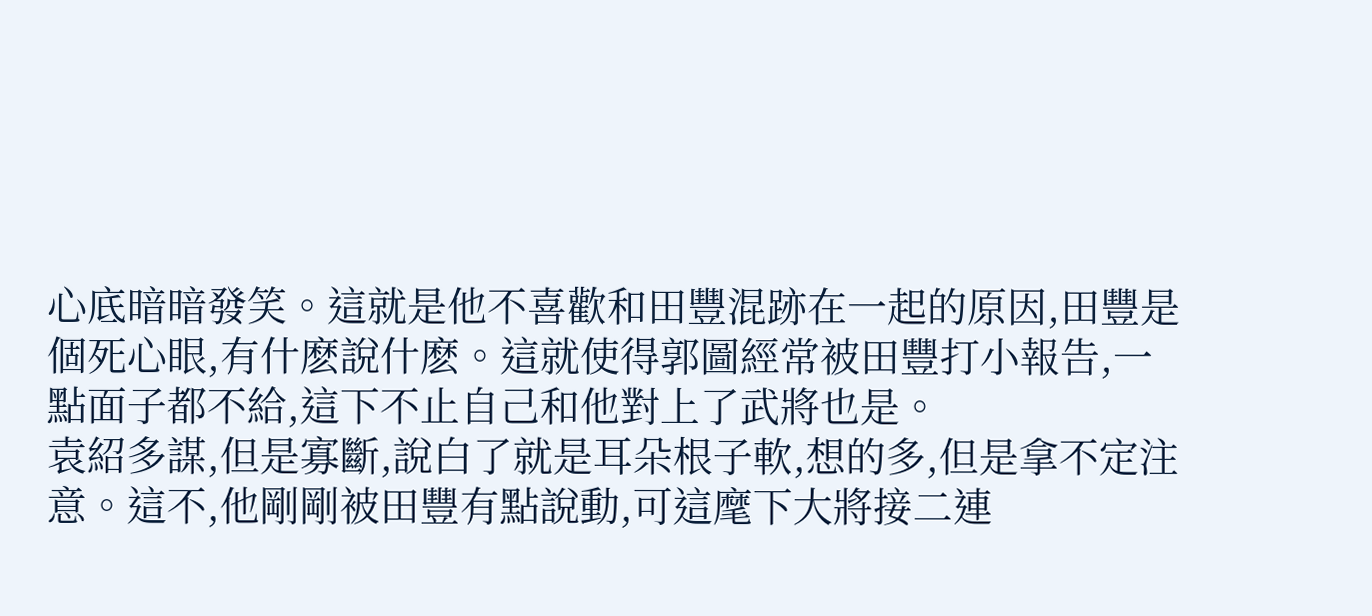心底暗暗發笑。這就是他不喜歡和田豐混跡在一起的原因,田豐是個死心眼,有什麽說什麽。這就使得郭圖經常被田豐打小報告,一點面子都不給,這下不止自己和他對上了武將也是。
袁紹多謀,但是寡斷,說白了就是耳朵根子軟,想的多,但是拿不定注意。這不,他剛剛被田豐有點說動,可這麾下大將接二連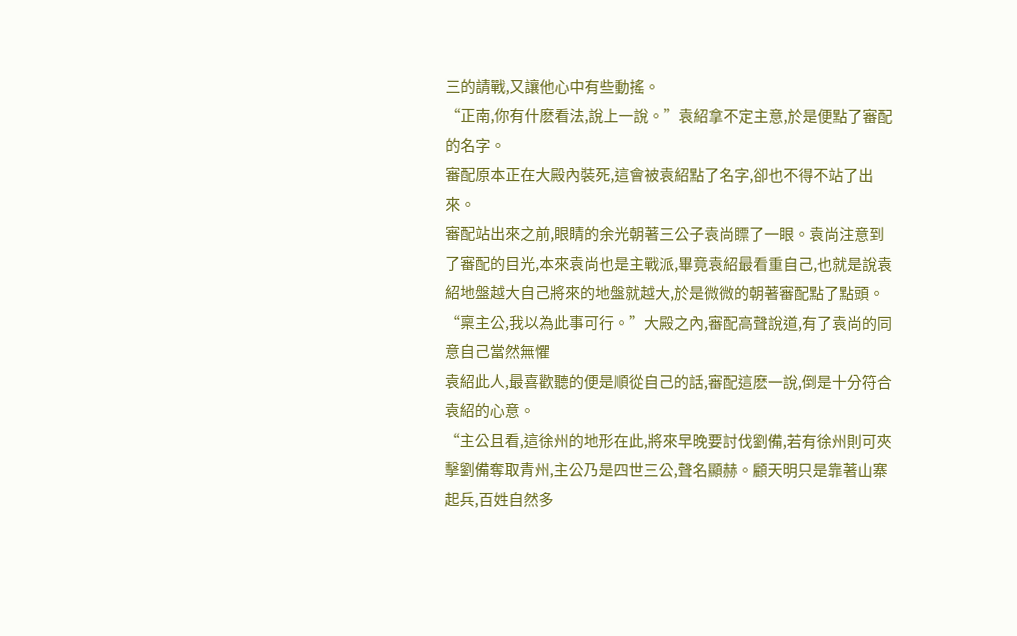三的請戰,又讓他心中有些動搖。
“正南,你有什麽看法,說上一說。”袁紹拿不定主意,於是便點了審配的名字。
審配原本正在大殿內裝死,這會被袁紹點了名字,卻也不得不站了出來。
審配站出來之前,眼睛的余光朝著三公子袁尚瞟了一眼。袁尚注意到了審配的目光,本來袁尚也是主戰派,畢竟袁紹最看重自己,也就是說袁紹地盤越大自己將來的地盤就越大,於是微微的朝著審配點了點頭。
“稟主公,我以為此事可行。”大殿之內,審配高聲說道,有了袁尚的同意自己當然無懼
袁紹此人,最喜歡聽的便是順從自己的話,審配這麽一說,倒是十分符合袁紹的心意。
“主公且看,這徐州的地形在此,將來早晚要討伐劉備,若有徐州則可夾擊劉備奪取青州,主公乃是四世三公,聲名顯赫。顧天明只是靠著山寨起兵,百姓自然多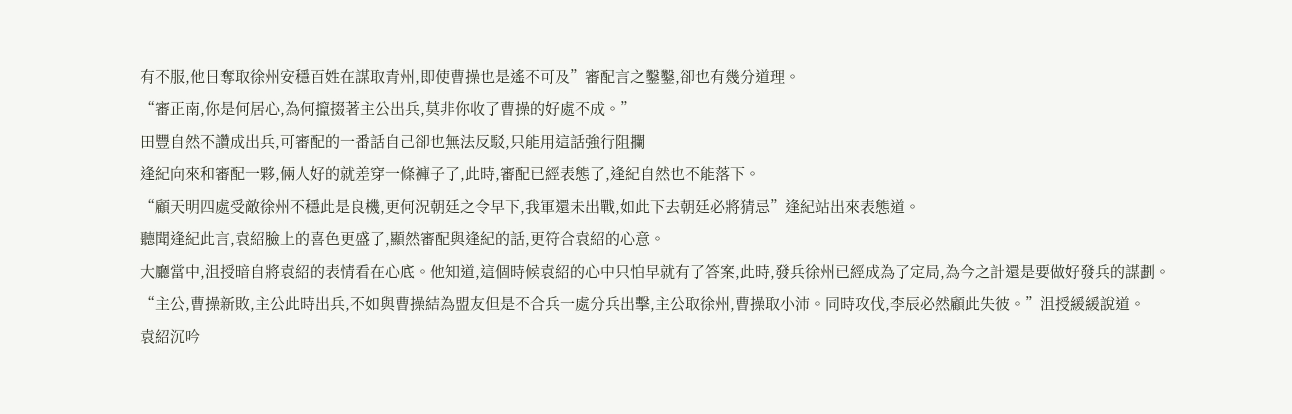有不服,他日奪取徐州安穩百姓在謀取青州,即使曹操也是遙不可及”審配言之鑿鑿,卻也有幾分道理。
“審正南,你是何居心,為何攛掇著主公出兵,莫非你收了曹操的好處不成。”
田豐自然不讚成出兵,可審配的一番話自己卻也無法反駁,只能用這話強行阻攔
逢紀向來和審配一夥,倆人好的就差穿一條褲子了,此時,審配已經表態了,逢紀自然也不能落下。
“顧天明四處受敵徐州不穩此是良機,更何況朝廷之令早下,我軍還未出戰,如此下去朝廷必將猜忌”逢紀站出來表態道。
聽聞逢紀此言,袁紹臉上的喜色更盛了,顯然審配與逢紀的話,更符合袁紹的心意。
大廳當中,沮授暗自將袁紹的表情看在心底。他知道,這個時候袁紹的心中只怕早就有了答案,此時,發兵徐州已經成為了定局,為今之計還是要做好發兵的謀劃。
“主公,曹操新敗,主公此時出兵,不如與曹操結為盟友但是不合兵一處分兵出擊,主公取徐州,曹操取小沛。同時攻伐,李辰必然顧此失彼。”沮授緩緩說道。
袁紹沉吟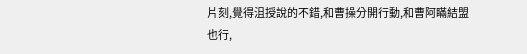片刻,覺得沮授說的不錯,和曹操分開行動,和曹阿瞞結盟也行,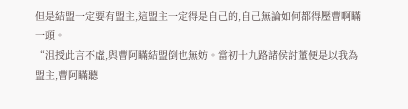但是結盟一定要有盟主,這盟主一定得是自己的,自己無論如何都得壓曹啊瞞一頭。
“沮授此言不虛,與曹阿瞞結盟倒也無妨。當初十九路諸侯討董便是以我為盟主,曹阿瞞聽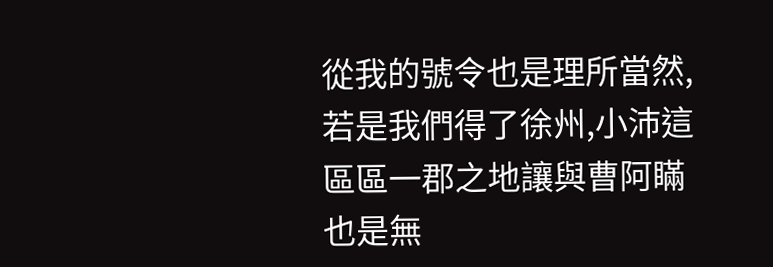從我的號令也是理所當然,若是我們得了徐州,小沛這區區一郡之地讓與曹阿瞞也是無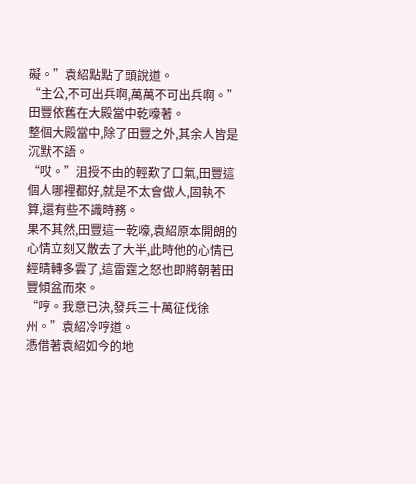礙。”袁紹點點了頭說道。
“主公,不可出兵啊,萬萬不可出兵啊。”田豐依舊在大殿當中乾嚎著。
整個大殿當中,除了田豐之外,其余人皆是沉默不語。
“哎。”沮授不由的輕歎了口氣,田豐這個人哪裡都好,就是不太會做人,固執不算,還有些不識時務。
果不其然,田豐這一乾嚎,袁紹原本開朗的心情立刻又散去了大半,此時他的心情已經晴轉多雲了,這雷霆之怒也即將朝著田豐傾盆而來。
“哼。我意已決,發兵三十萬征伐徐州。”袁紹冷哼道。
憑借著袁紹如今的地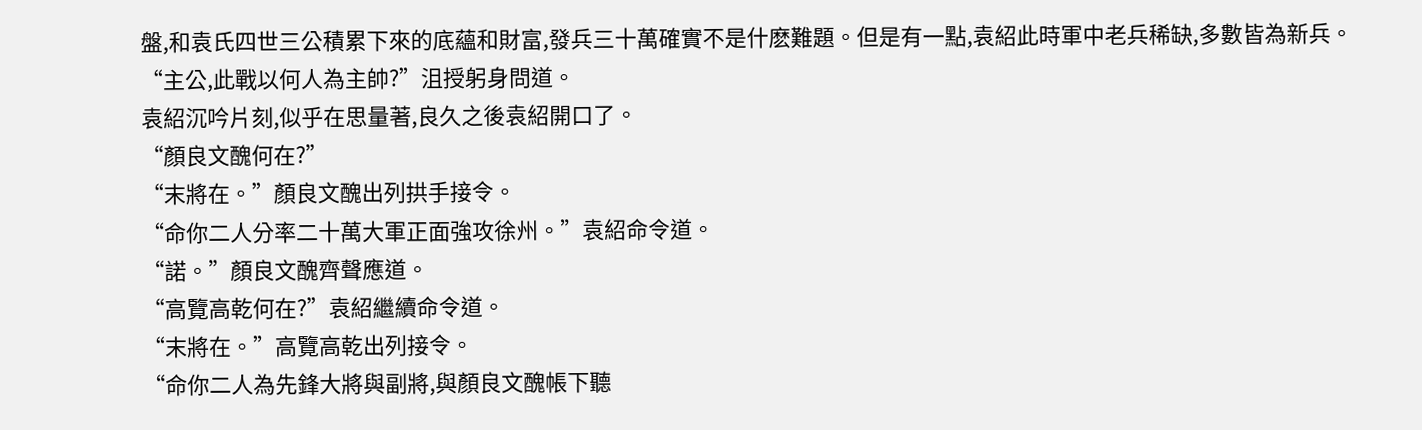盤,和袁氏四世三公積累下來的底蘊和財富,發兵三十萬確實不是什麽難題。但是有一點,袁紹此時軍中老兵稀缺,多數皆為新兵。
“主公,此戰以何人為主帥?”沮授躬身問道。
袁紹沉吟片刻,似乎在思量著,良久之後袁紹開口了。
“顏良文醜何在?”
“末將在。”顏良文醜出列拱手接令。
“命你二人分率二十萬大軍正面強攻徐州。”袁紹命令道。
“諾。”顏良文醜齊聲應道。
“高覽高乾何在?”袁紹繼續命令道。
“末將在。”高覽高乾出列接令。
“命你二人為先鋒大將與副將,與顏良文醜帳下聽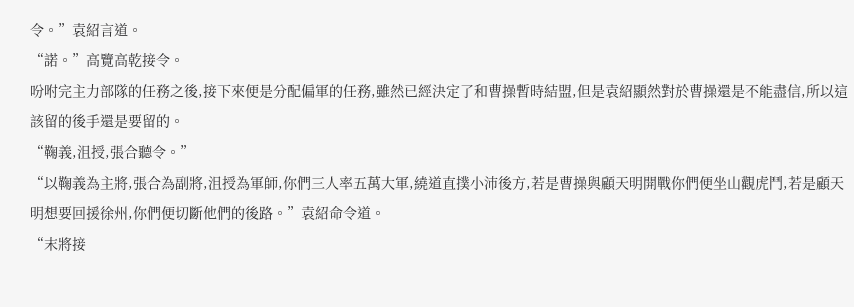令。”袁紹言道。
“諾。”高覽高乾接令。
吩咐完主力部隊的任務之後,接下來便是分配偏軍的任務,雖然已經決定了和曹操暫時結盟,但是袁紹顯然對於曹操還是不能盡信,所以這該留的後手還是要留的。
“鞠義,沮授,張合聽令。”
“以鞠義為主將,張合為副將,沮授為軍師,你們三人率五萬大軍,繞道直撲小沛後方,若是曹操與顧天明開戰你們便坐山觀虎鬥,若是顧天明想要回援徐州,你們便切斷他們的後路。”袁紹命令道。
“末將接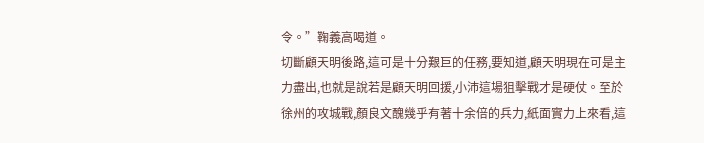令。”鞠義高喝道。
切斷顧天明後路,這可是十分艱巨的任務,要知道,顧天明現在可是主力盡出,也就是說若是顧天明回援,小沛這場狙擊戰才是硬仗。至於徐州的攻城戰,顏良文醜幾乎有著十余倍的兵力,紙面實力上來看,這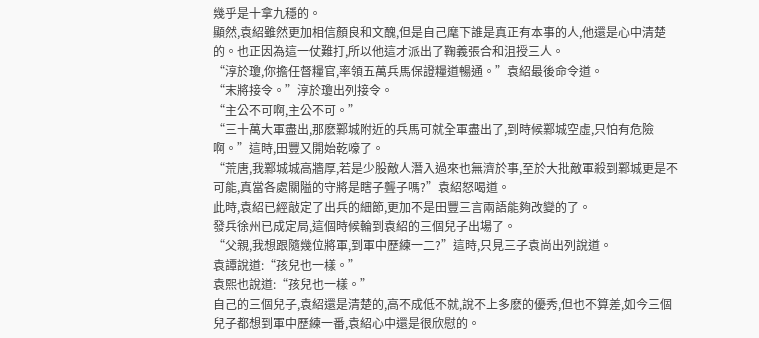幾乎是十拿九穩的。
顯然,袁紹雖然更加相信顏良和文醜,但是自己麾下誰是真正有本事的人,他還是心中清楚的。也正因為這一仗難打,所以他這才派出了鞠義張合和沮授三人。
“淳於瓊,你擔任督糧官,率領五萬兵馬保證糧道暢通。”袁紹最後命令道。
“末將接令。”淳於瓊出列接令。
“主公不可啊,主公不可。”
“三十萬大軍盡出,那麽鄴城附近的兵馬可就全軍盡出了,到時候鄴城空虛,只怕有危險啊。”這時,田豐又開始乾嚎了。
“荒唐,我鄴城城高牆厚,若是少股敵人潛入過來也無濟於事,至於大批敵軍殺到鄴城更是不可能,真當各處關隘的守將是瞎子聾子嗎?”袁紹怒喝道。
此時,袁紹已經敲定了出兵的細節,更加不是田豐三言兩語能夠改變的了。
發兵徐州已成定局,這個時候輪到袁紹的三個兒子出場了。
“父親,我想跟隨幾位將軍,到軍中歷練一二?”這時,只見三子袁尚出列說道。
袁譚說道:“孩兒也一樣。”
袁熙也說道:“孩兒也一樣。”
自己的三個兒子,袁紹還是清楚的,高不成低不就,說不上多麽的優秀,但也不算差,如今三個兒子都想到軍中歷練一番,袁紹心中還是很欣慰的。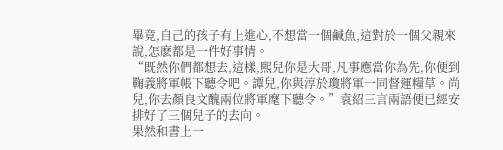畢竟,自己的孩子有上進心,不想當一個鹹魚,這對於一個父親來說,怎麽都是一件好事情。
“既然你們都想去,這樣,熙兒你是大哥,凡事應當你為先,你便到鞠義將軍帳下聽令吧。譚兒,你與淳於瓊將軍一同督運糧草。尚兒,你去顏良文醜兩位將軍麾下聽令。”袁紹三言兩語便已經安排好了三個兒子的去向。
果然和書上一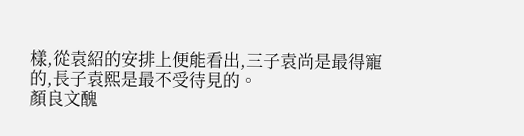樣,從袁紹的安排上便能看出,三子袁尚是最得寵的,長子袁熙是最不受待見的。
顏良文醜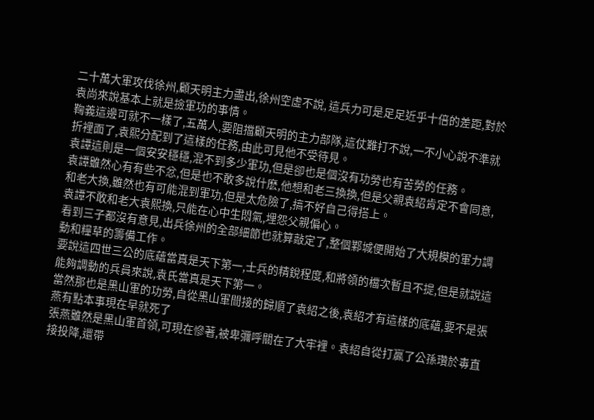二十萬大軍攻伐徐州,顧天明主力盡出,徐州空虛不說, 這兵力可是足足近乎十倍的差距,對於袁尚來說基本上就是撿軍功的事情。
鞠義這邊可就不一樣了,五萬人,要阻擋顧天明的主力部隊,這仗難打不說,一不小心說不準就折裡面了,袁熙分配到了這樣的任務,由此可見他不受待見。
袁譚這則是一個安安穩穩,混不到多少軍功,但是卻也是個沒有功勞也有苦勞的任務。
袁譚雖然心有有些不忿,但是也不敢多說什麽,他想和老三換換,但是父親袁紹肯定不會同意,和老大換,雖然也有可能混到軍功,但是太危險了,搞不好自己得搭上。
袁譚不敢和老大袁熙換,只能在心中生悶氣,埋怨父親偏心。
看到三子都沒有意見,出兵徐州的全部細節也就算敲定了,整個鄴城便開始了大規模的軍力調動和糧草的籌備工作。
要說這四世三公的底蘊當真是天下第一,士兵的精銳程度,和將領的檔次暫且不提,但是就說這能夠調動的兵員來說,袁氏當真是天下第一。
當然那也是黑山軍的功勞,自從黑山軍間接的歸順了袁紹之後,袁紹才有這樣的底蘊,要不是張燕有點本事現在早就死了
張燕雖然是黑山軍首領,可現在慘著,被卑彌呼關在了大牢裡。袁紹自從打贏了公孫瓚於毒直接投降,還帶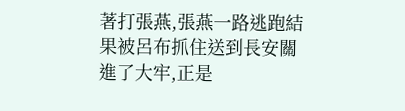著打張燕,張燕一路逃跑結果被呂布抓住送到長安關進了大牢,正是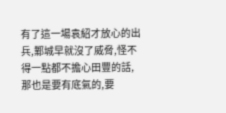有了這一場袁紹才放心的出兵,鄴城早就沒了威脅,怪不得一點都不擔心田豐的話,那也是要有底氣的,要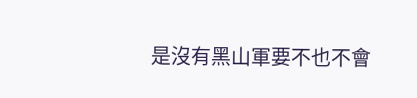是沒有黑山軍要不也不會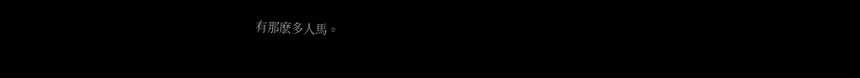有那麽多人馬。